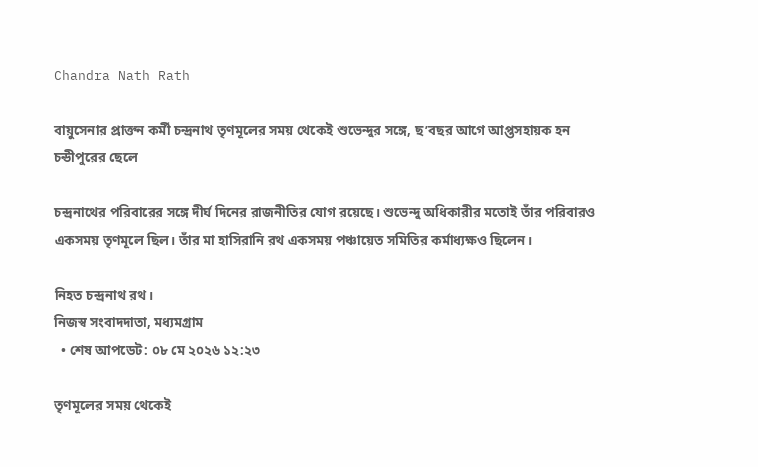Chandra Nath Rath

বায়ুসেনার প্রাক্তন কর্মী চন্দ্রনাথ তৃণমূলের সময় থেকেই শুভেন্দুর সঙ্গে, ছ’বছর আগে আপ্তসহায়ক হন চন্ডীপুরের ছেলে

চন্দ্রনাথের পরিবারের সঙ্গে দীর্ঘ দিনের রাজনীতির যোগ রয়েছে। শুভেন্দু অধিকারীর মতোই তাঁর পরিবারও একসময় তৃণমূলে ছিল। তাঁর মা হাসিরানি রথ একসময় পঞ্চায়েত সমিতির কর্মাধ্যক্ষ‍ও ছিলেন।

নিহত চন্দ্রনাথ রথ।
নিজস্ব সংবাদদাতা, মধ্যমগ্রাম
  • শেষ আপডেট: ০৮ মে ২০২৬ ১২:২৩

তৃণমূলের সময় থেকেই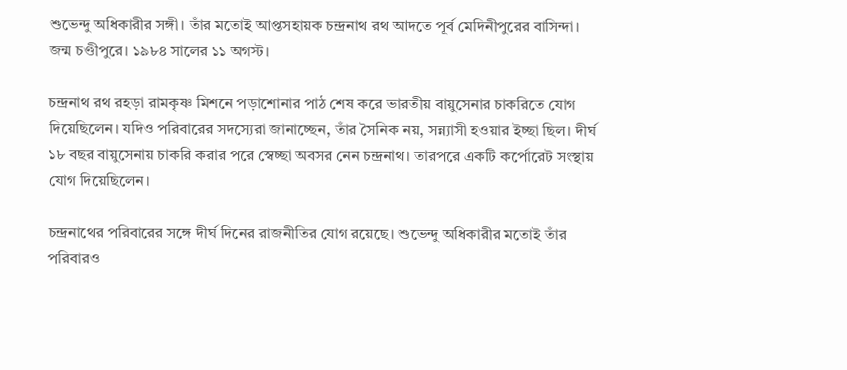শুভেন্দু অধিকারীর সঙ্গী। তাঁর মতোই আপ্তসহায়ক চন্দ্রনাথ রথ আদতে পূর্ব মেদিনীপুরের বাসিন্দা। জন্ম চণ্ডীপুরে। ১৯৮৪ সালের ১১ অগস্ট।

চন্দ্রনাথ রথ রহড়া রামকৃষ্ণ মিশনে পড়াশোনার পাঠ শেষ করে ভারতীয় বায়ুসেনার চাকরিতে যোগ দিয়েছিলেন। যদিও পরিবারের সদস্যেরা জানাচ্ছেন, তাঁর সৈনিক নয়, সন্ন‍্যাসী হওয়ার ইচ্ছা ছিল। দীর্ঘ ১৮ বছর বায়ুসেনায় চাকরি করার পরে স্বেচ্ছা অবসর নেন চন্দ্রনাথ। তারপরে একটি কর্পোরেট সংস্থায় যোগ দিয়েছিলেন।

চন্দ্রনাথের পরিবারের সঙ্গে দীর্ঘ দিনের রাজনীতির যোগ রয়েছে। শুভেন্দু অধিকারীর মতোই তাঁর পরিবারও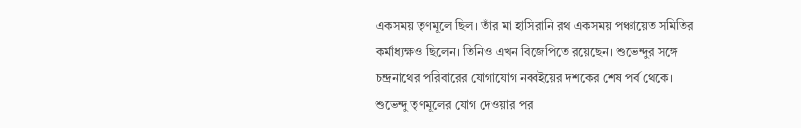একসময় তৃণমূলে ছিল। তাঁর মা হাসিরানি রথ একসময় পঞ্চায়েত সমিতির কর্মাধ্যক্ষ‍ও ছিলেন। তিনিও এখন বিজেপিতে রয়েছেন। শুভেন্দুর সঙ্গে চন্দ্রনাথের পরিবারের যোগাযোগ নব্বইয়ের দশকের শেষ পর্ব থেকে। শুভেন্দু তৃণমূলের যোগ দেওয়ার পর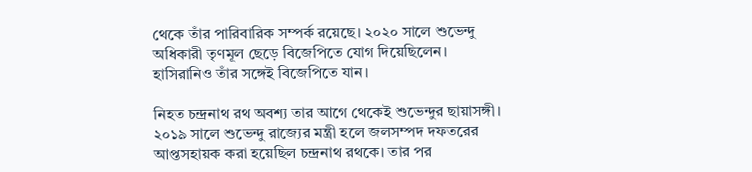থেকে তাঁর পারিবারিক সম্পর্ক রয়েছে। ২০২০ সালে শুভেন্দু অধিকারী তৃণমূল ছেড়ে বিজেপিতে যোগ দিয়েছিলেন। হাসিরানিও তাঁর সঙ্গেই বিজেপিতে যান।

নিহত চন্দ্রনাথ রথ অবশ্য তার আগে থেকেই শুভেন্দুর ছায়াসঙ্গী। ২০১৯ সালে শুভেন্দু রাজ‍্যের মন্ত্রী হলে জলসম্পদ দফতরের আপ্তসহায়ক করা হয়েছিল চন্দ্রনাথ রথকে। তার পর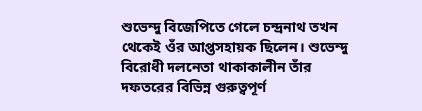শুভেন্দু বিজেপিতে গেলে চন্দ্রনাথ তখন থেকেই ওঁর আপ্তসহায়ক ছিলেন। শুভেন্দু বিরোধী দলনেতা থাকাকালীন তাঁর দফতরের বিভিন্ন গুরুত্বপূর্ণ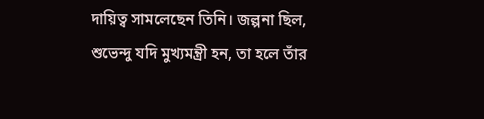দায়িত্ব সামলেছেন তিনি। জল্পনা ছিল, শুভেন্দু যদি মুখ্যমন্ত্রী হন, তা হলে তাঁর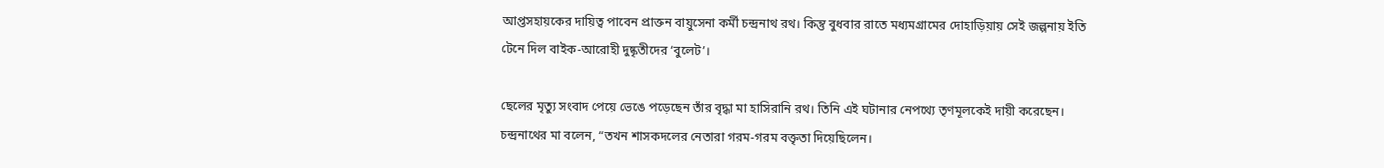আপ্তসহায়কের দায়িত্ব পাবেন প্রাক্তন বায়ুসেনা কর্মী চন্দ্রনাথ রথ। কিন্তু বুধবার রাতে মধ্যমগ্রামের দোহাড়িয়ায় সেই জল্পনায় ইতি টেনে দিল বাইক-আরোহী দুষ্কৃতীদের ‘বুলেট’।

ছেলের মৃত্যু সংবাদ পেয়ে ভেঙে পড়েছেন তাঁর বৃদ্ধা মা হাসিরানি রথ। তিনি এই ঘটানার নেপথ্যে তৃণমূলকেই দায়ী করেছেন। চন্দ্রনাথের মা বলেন, “তখন শাসকদলের নেতারা গরম-গরম বক্তৃতা দিয়েছিলেন।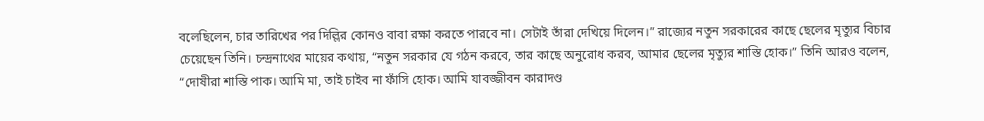বলেছিলেন, চার তারিখের পর দিল্লির কোনও বাবা রক্ষা করতে পারবে না। সেটাই তাঁরা দেখিয়ে দিলেন।” রাজ্যের নতুন সরকারের কাছে ছেলের মৃত্যুর বিচার চেয়েছেন তিনি। চন্দ্রনাথের মায়ের কথায়, “নতুন সরকার যে গঠন করবে, তার কাছে অনুরোধ করব, আমার ছেলের মৃত্যুর শাস্তি হোক।” তিনি আরও বলেন, “দোষীরা শাস্তি পাক। আমি মা, তাই চাইব না ফাঁসি হোক। আমি যাবজ্জীবন কারাদণ্ড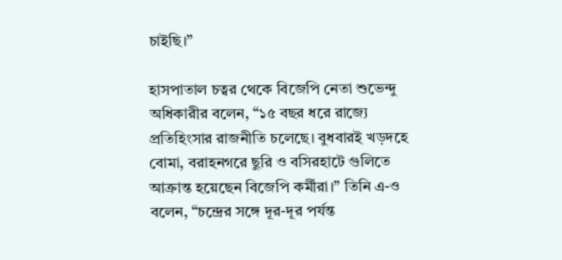চাইছি।”

হাসপাতাল চত্বর থেকে বিজেপি নেতা শুভেন্দু অধিকারীর বলেন, “১৫ বছর ধরে রাজ্যে প্রতিহিংসার রাজনীতি চলেছে। বুধবারই খড়দহে বোমা, বরাহনগরে ছুরি ও বসিরহাটে গুলিতে আক্রান্ত হয়েছেন বিজেপি কর্মীরা।” তিনি এ-ও বলেন, “চন্দ্রের সঙ্গে দূর-দূর পর্যন্ত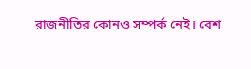রাজনীতির কোনও সম্পর্ক নেই। বেশ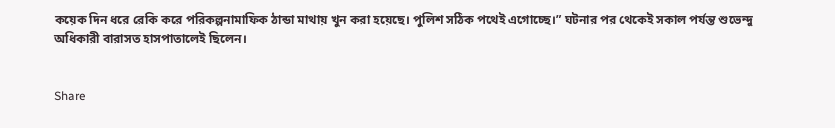কয়েক দিন ধরে রেকি করে পরিকল্পনামাফিক ঠান্ডা মাথায় খুন করা হয়েছে। পুলিশ সঠিক পথেই এগোচ্ছে।” ঘটনার পর থেকেই সকাল পর্যন্ত শুভেন্দু অধিকারী বারাসত হাসপাতালেই ছিলেন।


Share